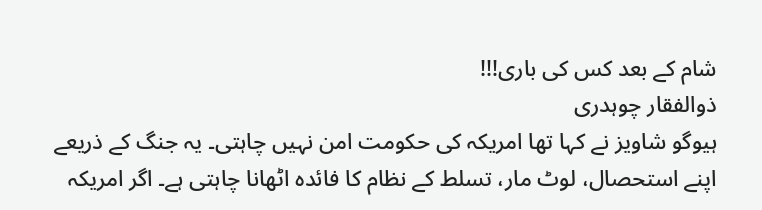شام کے بعد کس کی باری!!!
ذوالفقار چوہدری
ہیوگو شاویز نے کہا تھا امریکہ کی حکومت امن نہیں چاہتی۔ یہ جنگ کے ذریعے اپنے استحصال، لوٹ مار، تسلط کے نظام کا فائدہ اٹھانا چاہتی ہے۔ اگر امریکہ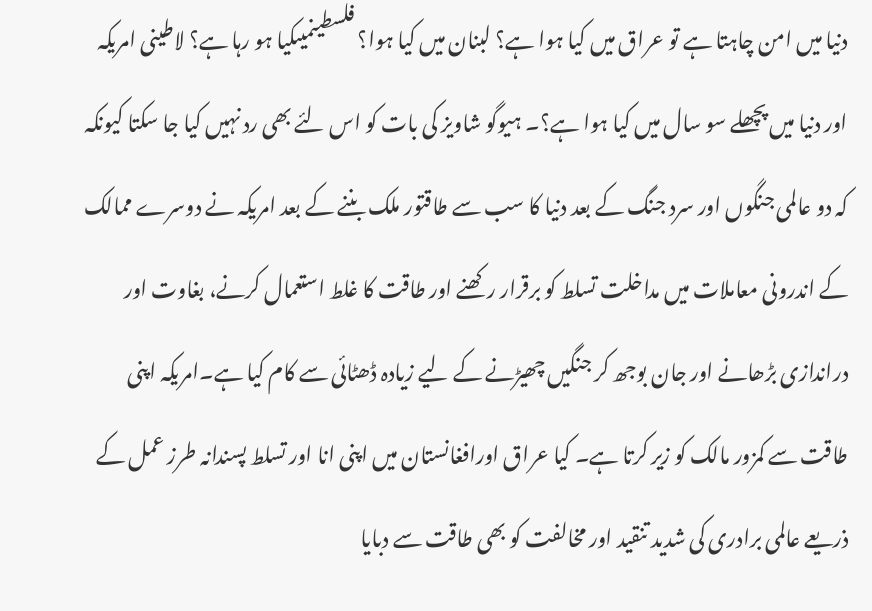دنیا میں امن چاہتا ہے تو عراق میں کیا ہوا ہے؟ لبنان میں کیا ہوا؟ فلسطینمیںکیا ہو رہا ہے؟ لاطینی امریکہ اور دنیا میں پچھلے سو سال میں کیا ہوا ہے؟۔ ہیوگو شاویز کی بات کو اس لئے بھی رد نہیں کیا جا سکتا کیونکہ کہ دو عالمی جنگوں اور سرد جنگ کے بعد دنیا کا سب سے طاقتور ملک بننے کے بعد امریکہ نے دوسرے ممالک کے اندرونی معاملات میں مداخلت تسلط کو برقرار رکھنے اور طاقت کا غلط استعمال کرنے، بغاوت اور دراندازی بڑھانے اور جان بوجھ کر جنگیں چھیڑنے کے لیے زیادہ ڈھٹائی سے کام کیا ہے۔امریکہ اپنی طاقت سے کمزور مالک کو زیر کرتا ہے۔ کیا عراق اورافغانستان میں اپنی انا اور تسلط پسندانہ طرز عمل کے ذریعے عالمی برادری کی شدید تنقید اور مخالفت کو بھی طاقت سے دبایا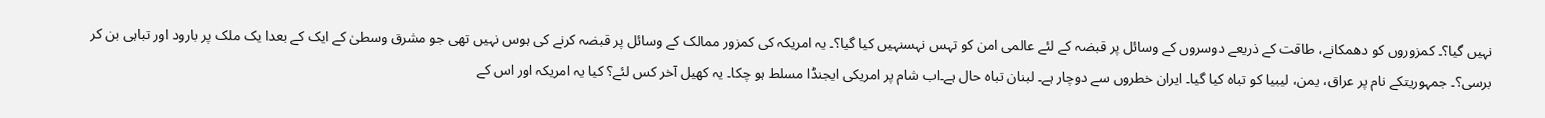نہیں گیا؟۔ کمزوروں کو دھمکانے، طاقت کے ذریعے دوسروں کے وسائل پر قبضہ کے لئے عالمی امن کو تہس نہسنہیں کیا گیا؟۔ یہ امریکہ کی کمزور ممالک کے وسائل پر قبضہ کرنے کی ہوس نہیں تھی جو مشرق وسطیٰ کے ایک کے بعدا یک ملک پر بارود اور تباہی بن کر برسی؟۔ جمہوریتکے نام پر عراق، یمن، لیبیا کو تباہ کیا گیا۔ ایران خطروں سے دوچار ہے۔ لبنان تباہ حال ہے۔اب شام پر امریکی ایجنڈا مسلط ہو چکا۔ یہ کھیل آخر کس لئے؟ کیا یہ امریکہ اور اس کے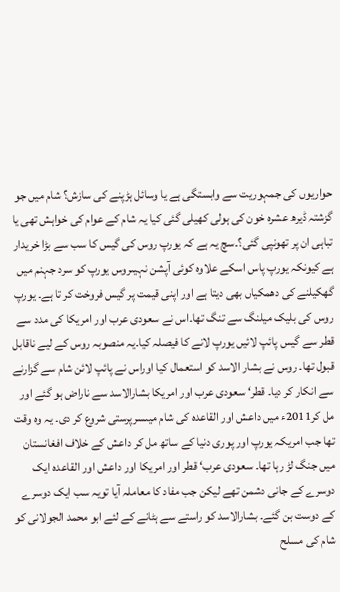حواریوں کی جمہوریت سے وابستگی ہے یا وسائل ہڑپنے کی سازش؟ شام میں جو گزشتہ ڈیرھ عشرہ خون کی ہولی کھیلی گئی کیا یہ شام کے عوام کی خواہش تھی یا تباہی ان پر تھونپی گئی؟۔سچ یہ ہے کہ یورپ روس کی گیس کا سب سے بڑا خریدار ہے کیونکہ یورپ پاس اسکے علاوہ کوئی آپشن نہیںروس یورپ کو سرد جہنم میں گھکیلنے کی دھمکیاں بھی دیتا ہے اور اپنی قیمت پر گیس فروخت کر تا ہے۔ یورپ روس کی بلیک میلنگ سے تنگ تھا۔اس نے سعودی عرب اور امریکا کی مدد سے قطر سے گیس پائپ لائیں یورپ لانے کا فیصلہ کیا۔یہ منصوبہ روس کے لیے ناقابل قبول تھا۔ روس نے بشار الاسد کو استعمال کیا اوراس نے پائپ لائن شام سے گزارنے سے انکار کر دیا۔ قطر‘ سعودی عرب اور امریکا بشارالاسد سے ناراض ہو گئے اور مل کر2011ء میں داعش اور القاعدہ کی شام میںسرپرستی شروع کر دی۔ یہ وہ وقت تھا جب امریکہ یورپ اور پوری دنیا کے ساتھ مل کر داعش کے خلاف افغانستان میں جنگ لڑ رہا تھا۔ سعودی عرب‘ قطر اور امریکا اور داعش اور القاعدہ ایک دوسرے کے جانی دشمن تھے لیکن جب مفاد کا معاملہ آیا تویہ سب ایک دوسرے کے دوست بن گئے۔ بشارالاسد کو راستے سے ہٹانے کے لئے ابو محمد الجولانی کو شام کی مسلح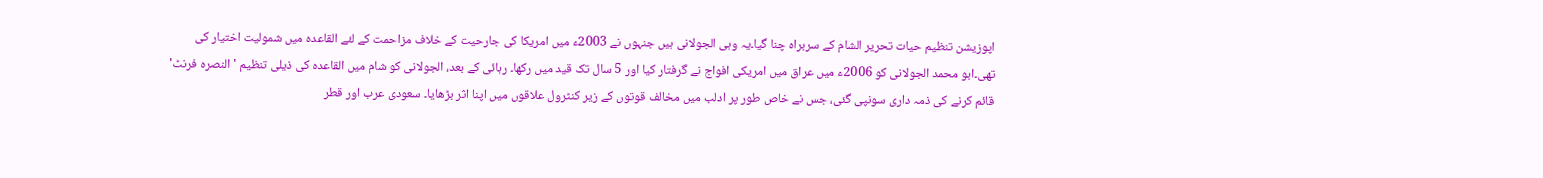اپوزیشن تنظیم حیات تحریر الشام کے سربراہ چنا گیا۔یہ وہی الجولانی ہیں جنہوں نے 2003ء میں امریکا کی جارحیت کے خلاف مزاحمت کے لئے القاعدہ میں شمولیت اختیار کی تھی۔ابو محمد الجولانی کو 2006ء میں عراق میں امریکی افواج نے گرفتار کیا اور 5 سال تک قید میں رکھا۔ رہائی کے بعد، الجولانی کو شام میں القاعدہ کی ذیلی تنظیم 'النصرہ فرنٹ' قائم کرنے کی ذمہ داری سونپی گئی، جس نے خاص طور پر ادلب میں مخالف قوتوں کے زیر کنٹرول علاقوں میں اپنا اثر بڑھایا۔ سعودی عرب اور قطر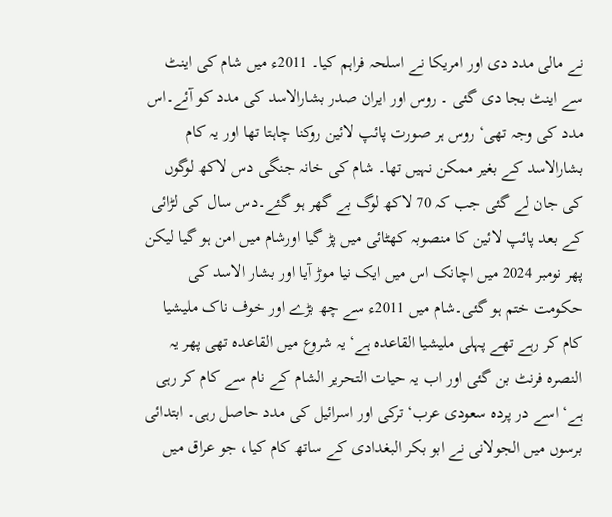نے مالی مدد دی اور امریکا نے اسلحہ فراہم کیا۔ 2011ء میں شام کی اینٹ سے اینٹ بجا دی گئی ۔ روس اور ایران صدر بشارالاسد کی مدد کو آئے۔اس مدد کی وجہ تھی‘ روس ہر صورت پائپ لائین روکنا چاہتا تھا اور یہ کام بشارالاسد کے بغیر ممکن نہیں تھا۔ شام کی خانہ جنگی دس لاکھ لوگوں کی جان لے گئی جب کہ 70 لاکھ لوگ بے گھر ہو گئے۔دس سال کی لڑائی کے بعد پائپ لائین کا منصوبہ کھٹائی میں پڑ گیا اورشام میں امن ہو گیا لیکن پھر نومبر 2024 میں اچانک اس میں ایک نیا موڑ آیا اور بشار الاسد کی حکومت ختم ہو گئی۔شام میں 2011ء سے چھ بڑے اور خوف ناک ملیشیا کام کر رہے تھے پہلی ملیشیا القاعدہ ہے‘ یہ شروع میں القاعدہ تھی پھر یہ النصرہ فرنٹ بن گئی اور اب یہ حیات التحریر الشام کے نام سے کام کر رہی ہے‘ اسے در پردہ سعودی عرب‘ ترکی اور اسرائیل کی مدد حاصل رہی۔ ابتدائی برسوں میں الجولانی نے ابو بکر البغدادی کے ساتھ کام کیا، جو عراق میں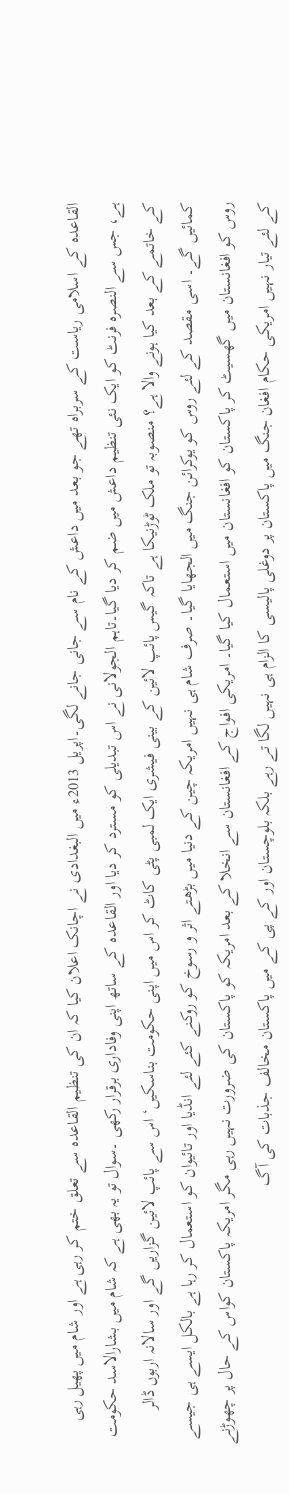القاعدہ کے اسلامی ریاست کے سربراہ تھے جو بعد میں داعش کے نام سے جانی جانے لگی۔اپریل 2013ء میں البغدادی نے اچانک اعلان کیا کہ ان کی تنظیم القاعدہ سے تعلق ختم کر رہی ہے اور شام میں پھیل رہی ہے، جس سے النصرہ فرنٹ کو ایک نئی تنظیم داعش میں ضم کر دیا گیا۔تاہم الجولانی نے اس تبدیلی کو مسترد کر دیا اور القاعدہ کے ساتھ اپنی وفاداری برقرار رکھی ۔سوال تو یہ بھی ہے کہ شام میں بشارالاسد حکومت کے خاتمے کے بعد کیا ہونے والا ہے؟ منصوبہ تو ملک ٹوڑنیکا ہے تاکہ گیس پائپ لائین کے بینی فیشری ایک لمبی پٹی کاٹ کر اس میں اپنی حکومت بناسکیں‘ اس سے پائپ لائین گزاریں گے اور سالانہ اربوں ڈالر کمائیں گے۔ اسی مقصد کے لئے روس کو یوکرائن جنگ میں الجھایا گیا۔ صرف شام ہی نہیں امریکہ چین کے دنیا میں بڑھتے اثر و رسوخ کو روکنے کئے لئے انڈیا اور تائیوان کو استعمال کر رہا ہے بالکل ایسے ہی جیسے روس کو افغانستان میں گھسیٹ کر پاکستان کو افغانستان میں استعمال کیا گیا۔ امریکی افواج کے افغانستان سے انخلا کے بعد امریکہ کو پاکستان کی ضرورت نہیں رہی مگر امریکہ پاکستان کواس کے حال پر چھوڑنے کے لئے تیار نہیں امریکی حکام افغان جنگ میں پاکستان پر دوغلی پالیسی کا الزام ہی نہیں لگا تے رہے بلکہ بلوچستان اور کے پی کے میں پاکستان مخالف جذبات کی آگ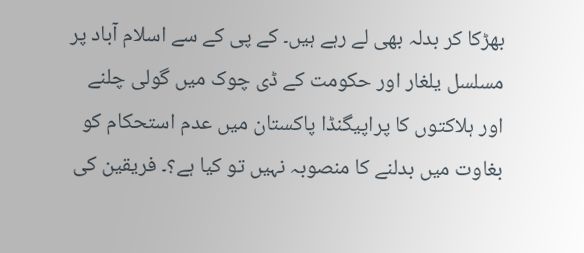بھڑکا کر بدلہ بھی لے رہے ہیں۔ کے پی کے سے اسلام آباد پر مسلسل یلغار اور حکومت کے ڈی چوک میں گولی چلنے اور ہلاکتوں کا پراپیگنڈا پاکستان میں عدم استحکام کو بغاوت میں بدلنے کا منصوبہ نہیں تو کیا ہے؟۔ فریقین کی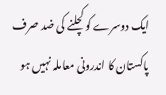ایک دوسرے کو کچلنے کی ضد صرف پاکستان کا اندرونی معاملہ نہیں ہو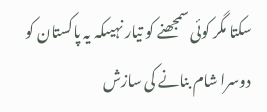سکتا مگر کوئی سمجھنے کو تیار نہیںکہ یہ پاکستان کو دوسرا شام بنانے کی سازش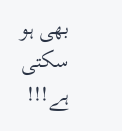بھی ہو سکتی ہے!!!